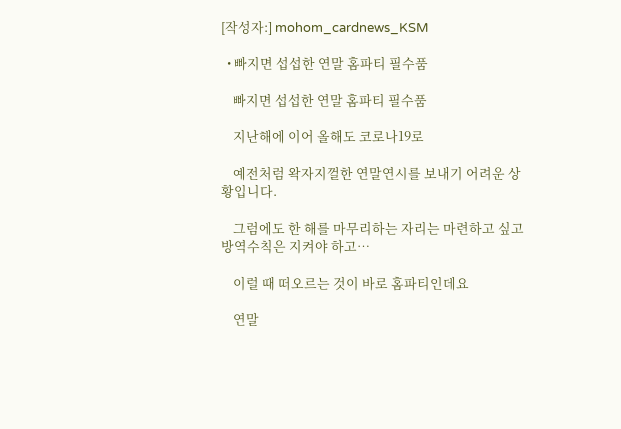[작성자:] mohom_cardnews_KSM

  • 빠지면 섭섭한 연말 홈파티 필수품

    빠지면 섭섭한 연말 홈파티 필수품

    지난해에 이어 올해도 코로나19로

    예전처럼 왁자지껄한 연말연시를 보내기 어려운 상황입니다.

    그럼에도 한 해를 마무리하는 자리는 마련하고 싶고 방역수칙은 지켜야 하고…

    이럴 때 떠오르는 것이 바로 홈파티인데요

    연말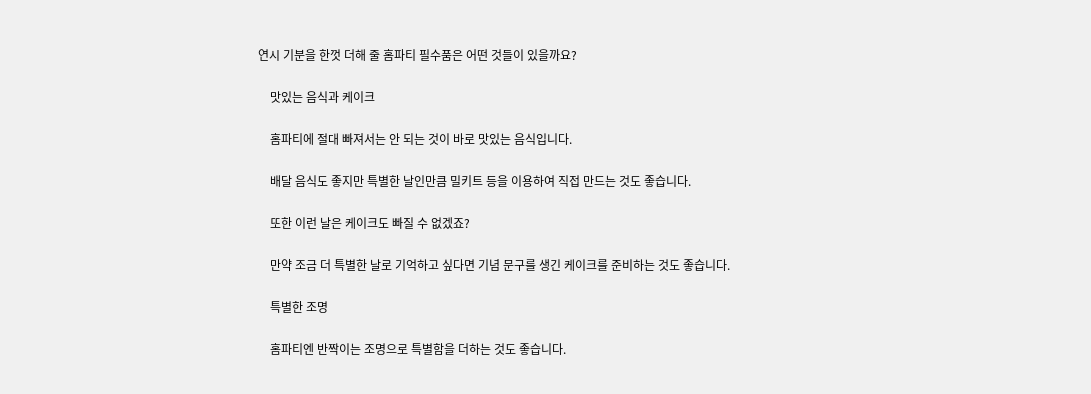연시 기분을 한껏 더해 줄 홈파티 필수품은 어떤 것들이 있을까요?

    맛있는 음식과 케이크

    홈파티에 절대 빠져서는 안 되는 것이 바로 맛있는 음식입니다.

    배달 음식도 좋지만 특별한 날인만큼 밀키트 등을 이용하여 직접 만드는 것도 좋습니다.

    또한 이런 날은 케이크도 빠질 수 없겠죠?

    만약 조금 더 특별한 날로 기억하고 싶다면 기념 문구를 생긴 케이크를 준비하는 것도 좋습니다.

    특별한 조명

    홈파티엔 반짝이는 조명으로 특별함을 더하는 것도 좋습니다.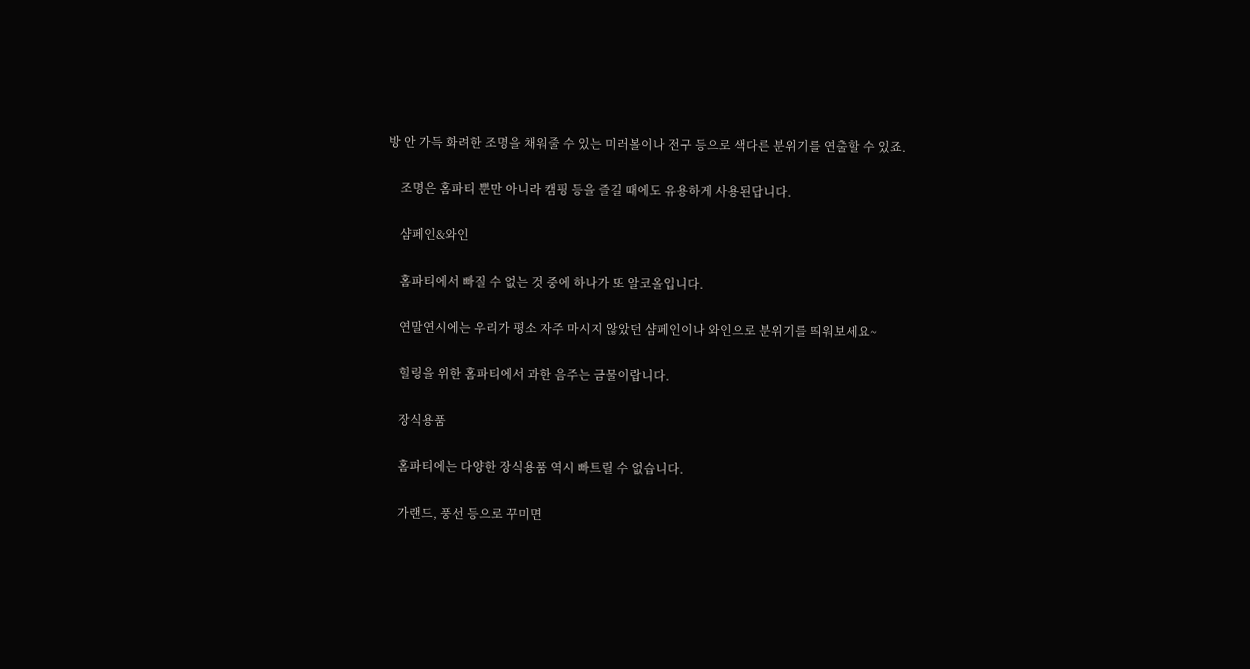방 안 가득 화려한 조명을 채워줄 수 있는 미러볼이나 전구 등으로 색다른 분위기를 연출할 수 있죠.

    조명은 홈파티 뿐만 아니라 캠핑 등을 즐길 때에도 유용하게 사용된답니다.

    샴페인&와인

    홈파티에서 빠질 수 없는 것 중에 하나가 또 알코올입니다.

    연말연시에는 우리가 평소 자주 마시지 않았던 샴페인이나 와인으로 분위기를 띄워보세요~

    힐링을 위한 홈파티에서 과한 음주는 금물이랍니다.

    장식용품

    홈파티에는 다양한 장식용품 역시 빠트릴 수 없습니다.

    가랜드, 풍선 등으로 꾸미면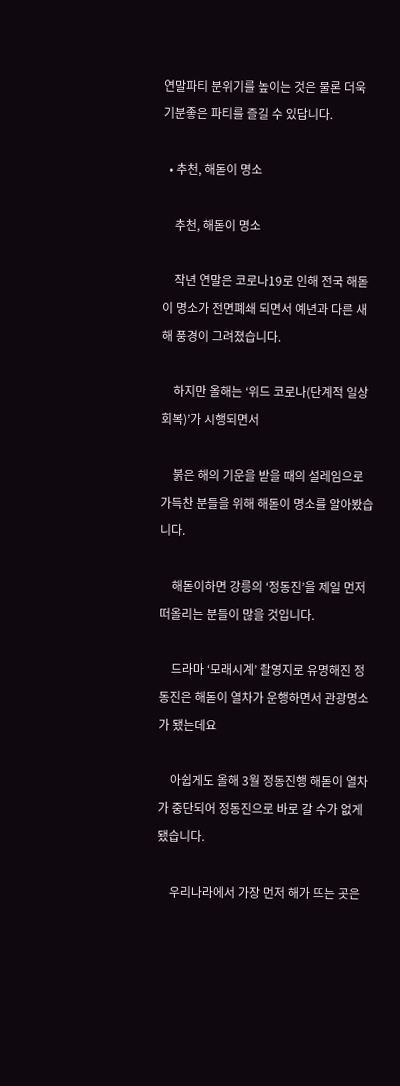연말파티 분위기를 높이는 것은 물론 더욱 기분좋은 파티를 즐길 수 있답니다.

  • 추천, 해돋이 명소

    추천, 해돋이 명소

    작년 연말은 코로나19로 인해 전국 해돋이 명소가 전면폐쇄 되면서 예년과 다른 새해 풍경이 그려졌습니다.

    하지만 올해는 ‘위드 코로나(단계적 일상회복)’가 시행되면서

    붉은 해의 기운을 받을 때의 설레임으로 가득찬 분들을 위해 해돋이 명소를 알아봤습니다.

    해돋이하면 강릉의 ‘정동진’을 제일 먼저 떠올리는 분들이 많을 것입니다.

    드라마 ‘모래시계’ 촬영지로 유명해진 정동진은 해돋이 열차가 운행하면서 관광명소가 됐는데요

    아쉽게도 올해 3월 정동진행 해돋이 열차가 중단되어 정동진으로 바로 갈 수가 없게 됐습니다.

    우리나라에서 가장 먼저 해가 뜨는 곳은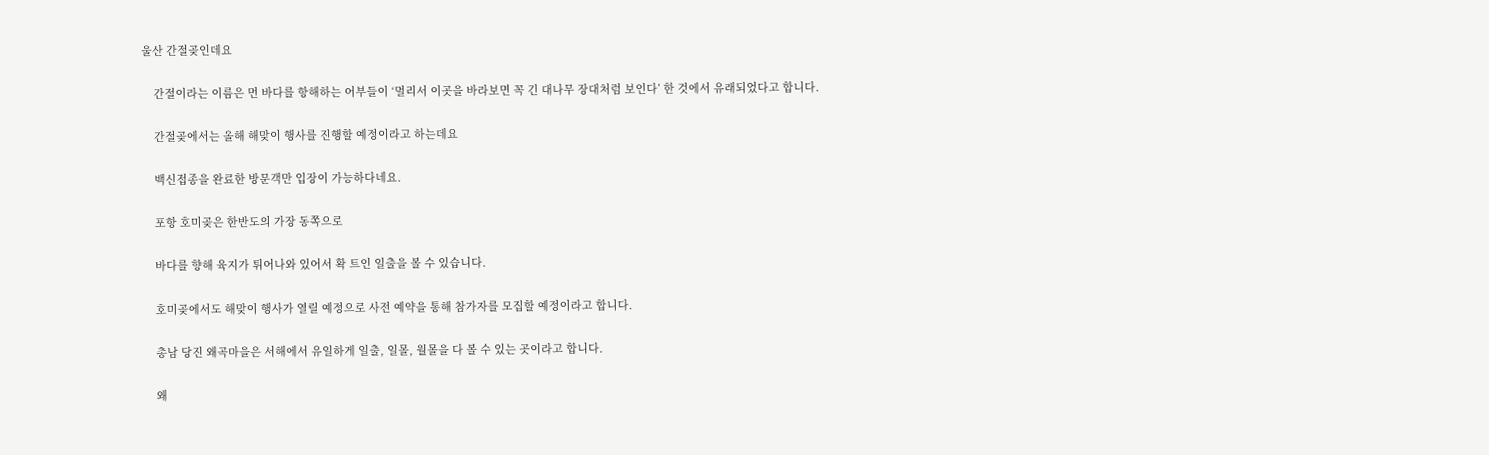울산 간절곶인데요

    간절이라는 이름은 먼 바다를 항해하는 어부들이 ‘멀리서 이곳을 바라보면 꼭 긴 대나무 장대처럼 보인다’ 한 것에서 유래되었다고 합니다.

    간절곶에서는 올해 해맞이 행사를 진행할 예정이라고 하는데요

    백신접종을 완료한 방문객만 입장이 가능하다네요.

    포항 호미곶은 한반도의 가장 동쪽으로

    바다를 향해 육지가 튀어나와 있어서 확 트인 일출을 볼 수 있습니다.

    호미곶에서도 해맞이 행사가 열릴 예정으로 사전 예약을 통해 참가자를 모집할 예정이라고 합니다.

    총남 당진 왜곡마을은 서해에서 유일하게 일출, 일몰, 월몰을 다 볼 수 있는 곳이라고 합니다.

    왜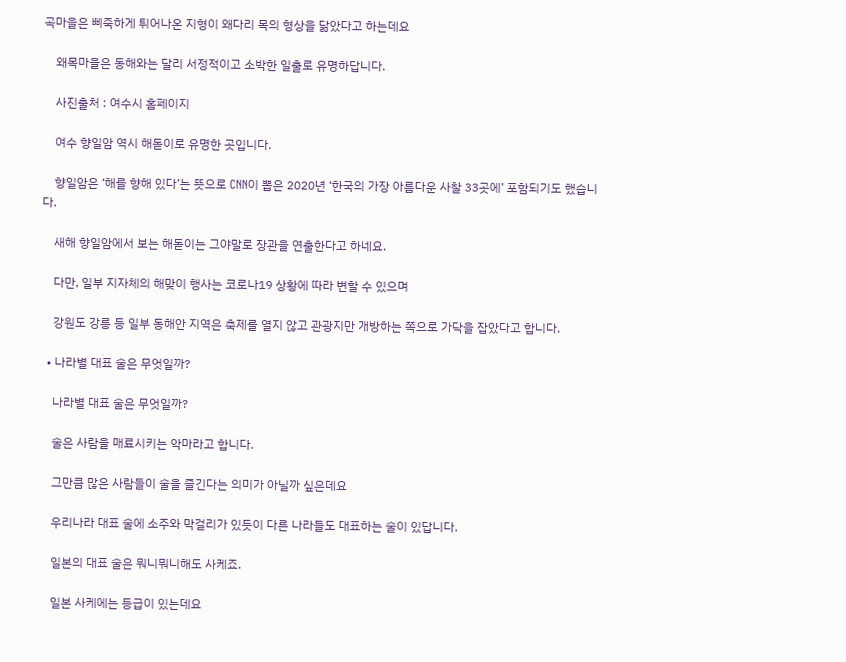곡마을은 삐죽하게 튀어나온 지형이 왜다리 목의 형상을 닮았다고 하는데요

    왜목마을은 동해와는 달리 서정적이고 소박한 일출로 유명하답니다.

    사진출처 : 여수시 홈페이지

    여수 향일암 역시 해돋이로 유명한 곳입니다.

    향일암은 ‘해를 향해 있다’는 뜻으로 CNN이 뽑은 2020년 ‘한국의 가장 아름다운 사찰 33곳에’ 포함되기도 했습니다.

    새해 향일암에서 보는 해돋이는 그야말로 장관을 연출한다고 하네요.

    다만, 일부 지자체의 해맞이 행사는 코로나19 상황에 따라 변할 수 있으며

    강원도 강릉 등 일부 동해안 지역은 축제를 열지 않고 관광지만 개방하는 쪽으로 가닥을 잡았다고 합니다.

  • 나라별 대표 술은 무엇일까?

    나라별 대표 술은 무엇일까?

    술은 사람을 매료시키는 악마라고 합니다.

    그만큼 많은 사람들이 술을 즐긴다는 의미가 아닐까 싶은데요

    우리나라 대표 술에 소주와 막걸리가 있듯이 다른 나라들도 대표하는 술이 있답니다.

    일본의 대표 술은 뭐니뭐니해도 사케죠.

    일본 사케에는 등급이 있는데요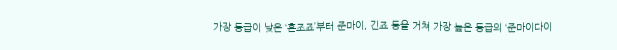가장 등급이 낮은 ‘혼조죠’부터 준마이, 긴죠 등을 거쳐 가장 높은 등급의 ‘준마이다이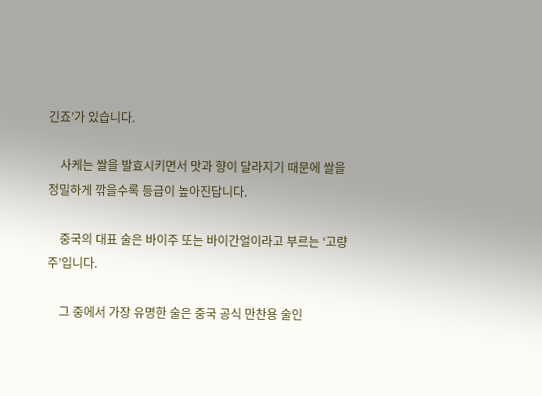긴죠’가 있습니다.

    사케는 쌀을 발효시키면서 맛과 향이 달라지기 때문에 쌀을 정밀하게 깎을수록 등급이 높아진답니다.

    중국의 대표 술은 바이주 또는 바이간얼이라고 부르는 ‘고량주’입니다.

    그 중에서 가장 유명한 술은 중국 공식 만찬용 술인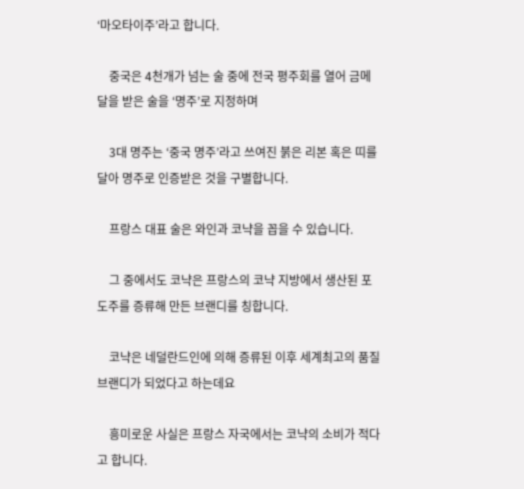‘마오타이주’라고 합니다.

    중국은 4천개가 넘는 술 중에 전국 평주회를 열어 금메달을 받은 술을 ‘명주’로 지정하며

    3대 명주는 ‘중국 명주’라고 쓰여진 붉은 리본 혹은 띠를 달아 명주로 인증받은 것을 구별합니다.

    프랑스 대표 술은 와인과 코냑을 꼽을 수 있습니다.

    그 중에서도 코냑은 프랑스의 코냑 지방에서 생산된 포도주를 증류해 만든 브랜디를 칭합니다.

    코냑은 네덜란드인에 의해 증류된 이후 세계최고의 품질 브랜디가 되었다고 하는데요

    흥미로운 사실은 프랑스 자국에서는 코냑의 소비가 적다고 합니다.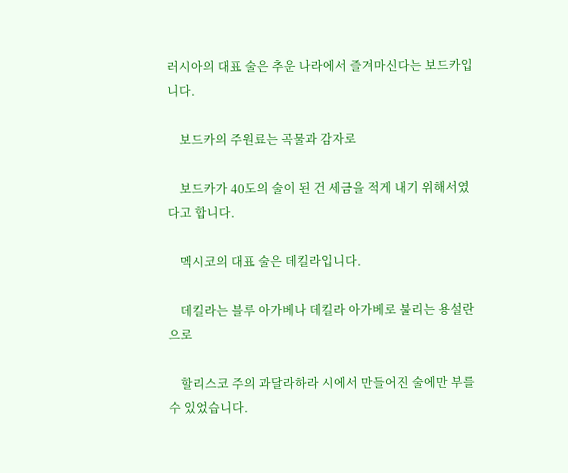러시아의 대표 술은 추운 나라에서 즐겨마신다는 보드카입니다.

    보드카의 주원료는 곡물과 감자로

    보드카가 40도의 술이 된 건 세금을 적게 내기 위해서였다고 합니다.

    멕시코의 대표 술은 데킬라입니다.

    데킬라는 블루 아가베나 데킬라 아가베로 불리는 용설란으로

    할리스코 주의 과달라하라 시에서 만들어진 술에만 부를 수 있었습니다.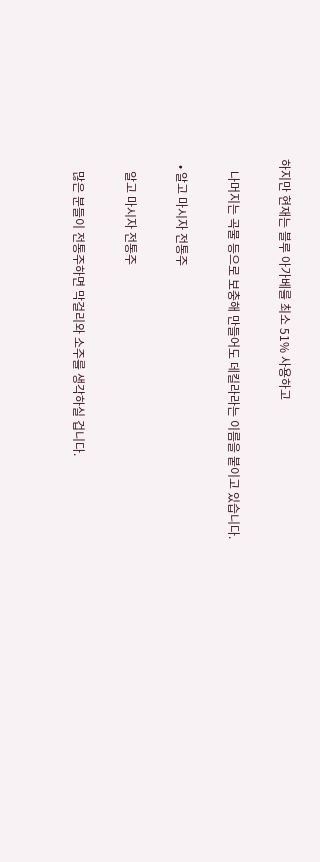하지만 현재는 블루 아가베를 최소 51% 사용하고

    나머지는 곡물 등으로 보충해 만들어도 데킬라라는 이름을 붙이고 있습니다.

  • 알고 마시자 전통주

    알고 마시자 전통주

    많은 분들이 전통주하면 막걸리와 소주를 생각하실 겁니다.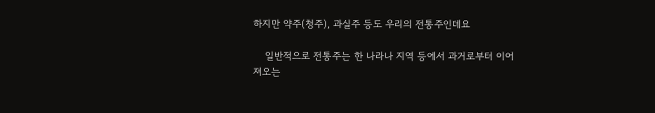하지만 약주(청주), 과실주 등도 우리의 전통주인데요

    일반적으로 전통주는 한 나라나 지역 등에서 과거로부터 이어져오는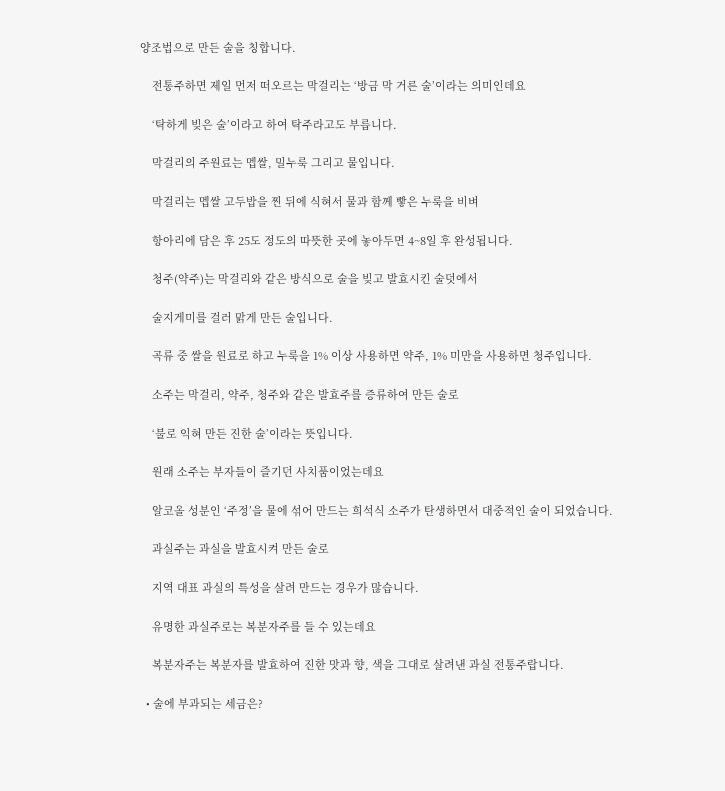양조법으로 만든 술을 칭합니다.

    전통주하면 제일 먼저 떠오르는 막걸리는 ‘방금 막 거른 술’이라는 의미인데요

    ‘탁하게 빚은 술’이라고 하여 탁주라고도 부릅니다.

    막걸리의 주원료는 멥쌀, 밀누룩 그리고 물입니다.

    막걸리는 멥쌀 고두밥을 찐 뒤에 식혀서 물과 함께 빻은 누룩을 비벼

    항아리에 담은 후 25도 정도의 따뜻한 곳에 놓아두면 4~8일 후 완성됩니다.

    청주(약주)는 막걸리와 같은 방식으로 술을 빚고 발효시킨 술덧에서

    술지게미를 걸러 맑게 만든 술입니다.

    곡류 중 쌀을 원료로 하고 누룩을 1% 이상 사용하면 약주, 1% 미만을 사용하면 청주입니다.

    소주는 막걸리, 약주, 청주와 같은 발효주를 증류하여 만든 술로

    ‘불로 익혀 만든 진한 술’이라는 뜻입니다.

    원래 소주는 부자들이 즐기던 사치품이었는데요

    알코올 성분인 ‘주정’을 물에 섞어 만드는 희석식 소주가 탄생하면서 대중적인 술이 되었습니다.

    과실주는 과실을 발효시켜 만든 술로

    지역 대표 과실의 특성을 살려 만드는 경우가 많습니다.

    유명한 과실주로는 복분자주를 들 수 있는데요

    복분자주는 복분자를 발효하여 진한 맛과 향, 색을 그대로 살려낸 과실 전통주랍니다.

  • 술에 부과되는 세금은?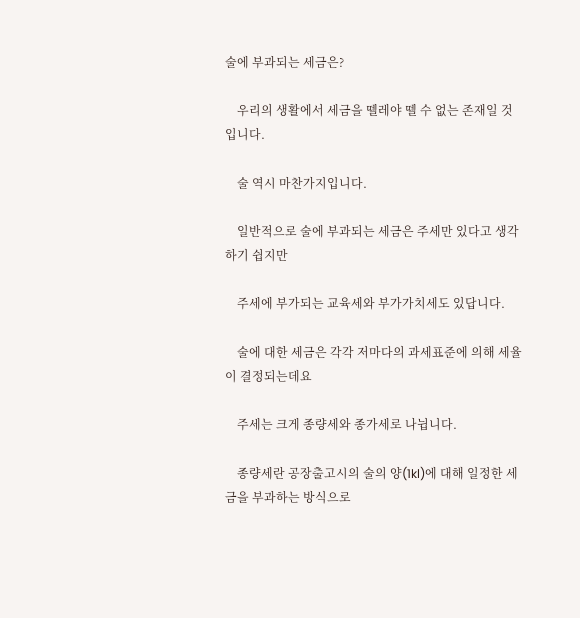술에 부과되는 세금은?

    우리의 생활에서 세금을 뗄레야 뗄 수 없는 존재일 것입니다.

    술 역시 마찬가지입니다.

    일반적으로 술에 부과되는 세금은 주세만 있다고 생각하기 쉽지만

    주세에 부가되는 교육세와 부가가치세도 있답니다.

    술에 대한 세금은 각각 저마다의 과세표준에 의해 세율이 결정되는데요

    주세는 크게 종량세와 종가세로 나뉩니다.

    종량세란 공장출고시의 술의 양(1kl)에 대해 일정한 세금을 부과하는 방식으로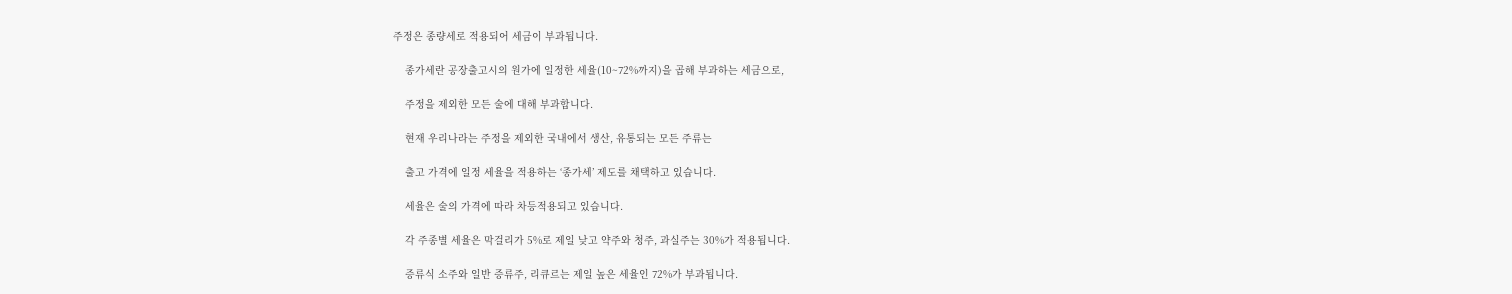주정은 종량세로 적용되어 세금이 부과됩니다.

    종가세란 공장출고시의 원가에 일정한 세율(10~72%까지)을 곱해 부과하는 세금으로,

    주정을 제외한 모든 술에 대해 부과합니다.

    현재 우리나라는 주정을 제외한 국내에서 생산, 유통되는 모든 주류는

    출고 가격에 일정 세율을 적용하는 ‘종가세’ 제도를 채택하고 있습니다.

    세율은 술의 가격에 따라 차등적용되고 있습니다.

    각 주종별 세율은 막걸리가 5%로 제일 낮고 약주와 청주, 과실주는 30%가 적용됩니다.

    증류식 소주와 일반 증류주, 리큐르는 제일 높은 세율인 72%가 부과됩니다.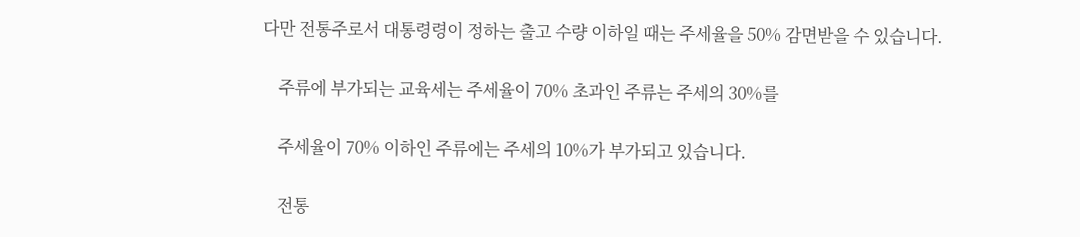다만 전통주로서 대통령령이 정하는 출고 수량 이하일 때는 주세율을 50% 감면받을 수 있습니다.

    주류에 부가되는 교육세는 주세율이 70% 초과인 주류는 주세의 30%를

    주세율이 70% 이하인 주류에는 주세의 10%가 부가되고 있습니다.

    전통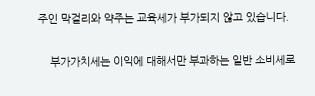주인 막걸리와 약주는 교육세가 부가되지 않고 있습니다.

    부가가치세는 이익에 대해서만 부과하는 일반 소비세로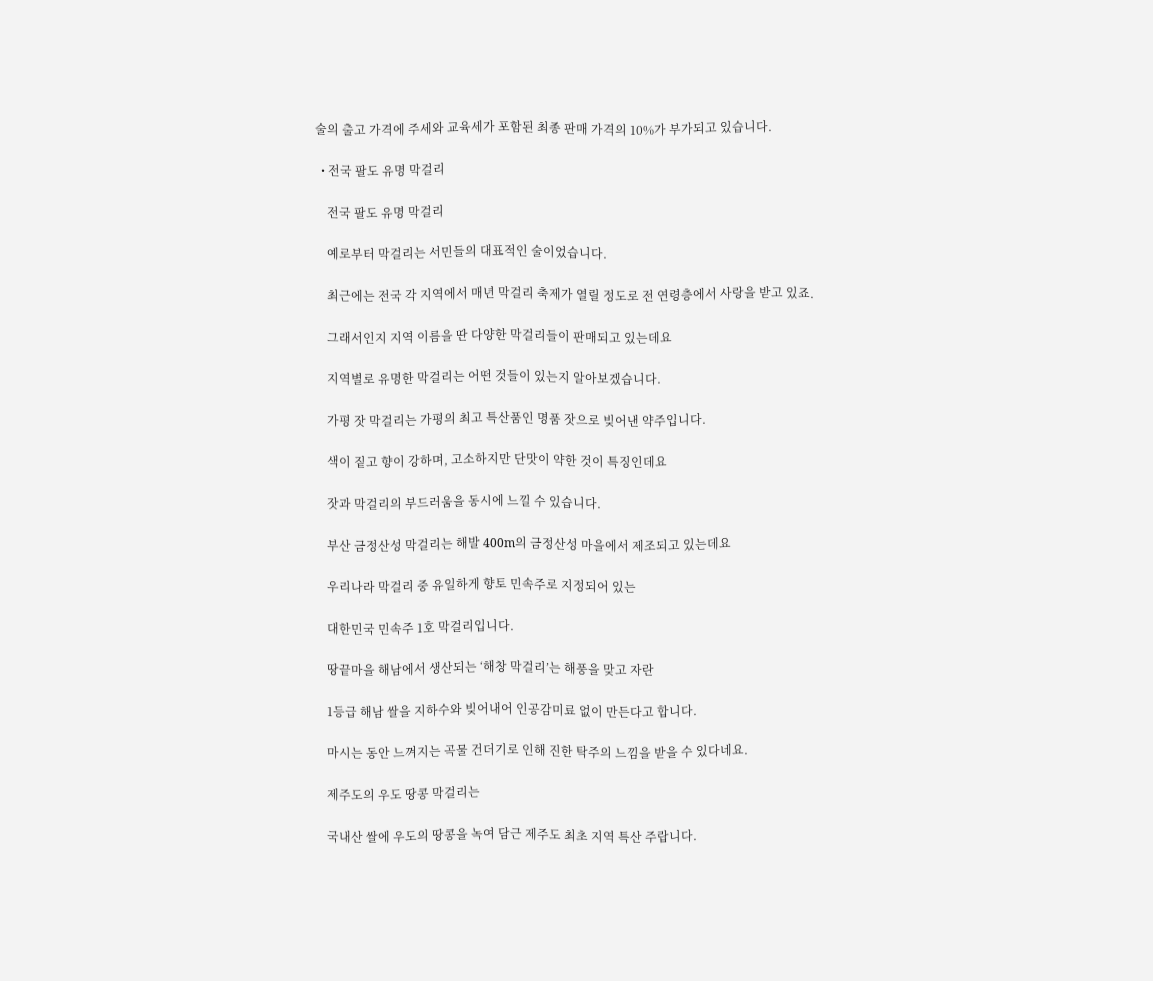술의 출고 가격에 주세와 교육세가 포함된 최종 판매 가격의 10%가 부가되고 있습니다.

  • 전국 팔도 유명 막걸리

    전국 팔도 유명 막걸리

    예로부터 막걸리는 서민들의 대표적인 술이었습니다.

    최근에는 전국 각 지역에서 매년 막걸리 축제가 열릴 정도로 전 연령층에서 사랑을 받고 있죠.

    그래서인지 지역 이름을 딴 다양한 막걸리들이 판매되고 있는데요

    지역별로 유명한 막걸리는 어떤 것들이 있는지 알아보겠습니다.

    가평 잣 막걸리는 가평의 최고 특산품인 명품 잣으로 빚어낸 약주입니다.

    색이 짙고 향이 강하며, 고소하지만 단맛이 약한 것이 특징인데요

    잣과 막걸리의 부드러움을 동시에 느낄 수 있습니다.

    부산 금정산성 막걸리는 해발 400m의 금정산성 마을에서 제조되고 있는데요

    우리나라 막걸리 중 유일하게 향토 민속주로 지정되어 있는

    대한민국 민속주 1호 막걸리입니다.

    땅끝마을 해남에서 생산되는 ‘해창 막걸리’는 해풍을 맞고 자란

    1등급 해남 쌀을 지하수와 빚어내어 인공감미료 없이 만든다고 합니다.

    마시는 동안 느껴지는 곡물 건더기로 인해 진한 탁주의 느낌을 받을 수 있다네요.

    제주도의 우도 땅콩 막걸리는

    국내산 쌀에 우도의 땅콩을 녹여 담근 제주도 최초 지역 특산 주랍니다.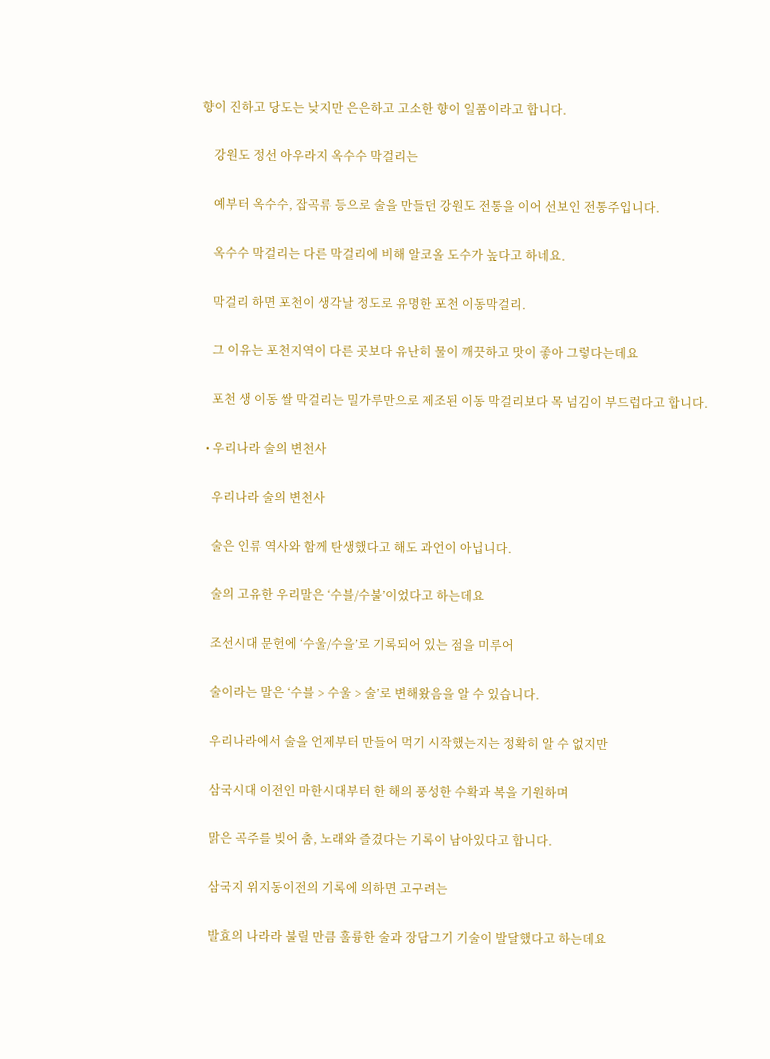향이 진하고 당도는 낮지만 은은하고 고소한 향이 일품이라고 합니다.

    강원도 정선 아우라지 옥수수 막걸리는

    예부터 옥수수, 잡곡류 등으로 술을 만들던 강원도 전통을 이어 선보인 전통주입니다.

    옥수수 막걸리는 다른 막걸리에 비해 알코올 도수가 높다고 하네요.

    막걸리 하면 포천이 생각날 정도로 유명한 포천 이동막걸리.

    그 이유는 포천지역이 다른 곳보다 유난히 물이 깨끗하고 맛이 좋아 그렇다는데요

    포천 생 이동 쌀 막걸리는 밀가루만으로 제조된 이동 막걸리보다 목 넘김이 부드럽다고 합니다.

  • 우리나라 술의 변천사

    우리나라 술의 변천사

    술은 인류 역사와 함께 탄생했다고 해도 과언이 아닙니다.

    술의 고유한 우리말은 ‘수블/수불’이었다고 하는데요

    조선시대 문헌에 ‘수울/수을’로 기록되어 있는 점을 미루어

    술이라는 말은 ‘수블 > 수울 > 술’로 변해왔음을 알 수 있습니다.

    우리나라에서 술을 언제부터 만들어 먹기 시작했는지는 정확히 알 수 없지만

    삼국시대 이전인 마한시대부터 한 해의 풍성한 수확과 복을 기원하며

    맑은 곡주를 빚어 춤, 노래와 즐겼다는 기록이 남아있다고 합니다.

    삼국지 위지동이전의 기록에 의하면 고구려는

    발효의 나라라 불릴 만큼 훌륭한 술과 장담그기 기술이 발달했다고 하는데요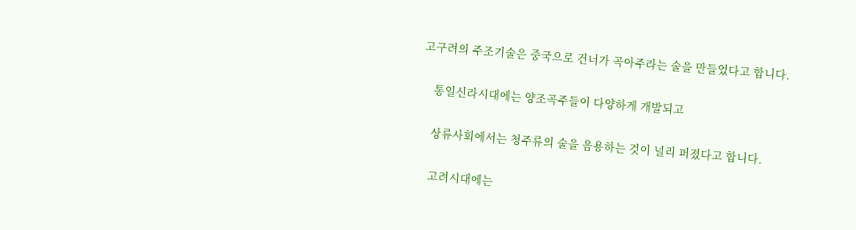고구려의 주조기술은 중국으로 건너가 곡아주라는 술을 만들었다고 합니다.

    통일신라시대에는 양조곡주들이 다양하게 개발되고

    상류사회에서는 청주류의 술을 음용하는 것이 널리 퍼졌다고 합니다.

    고려시대에는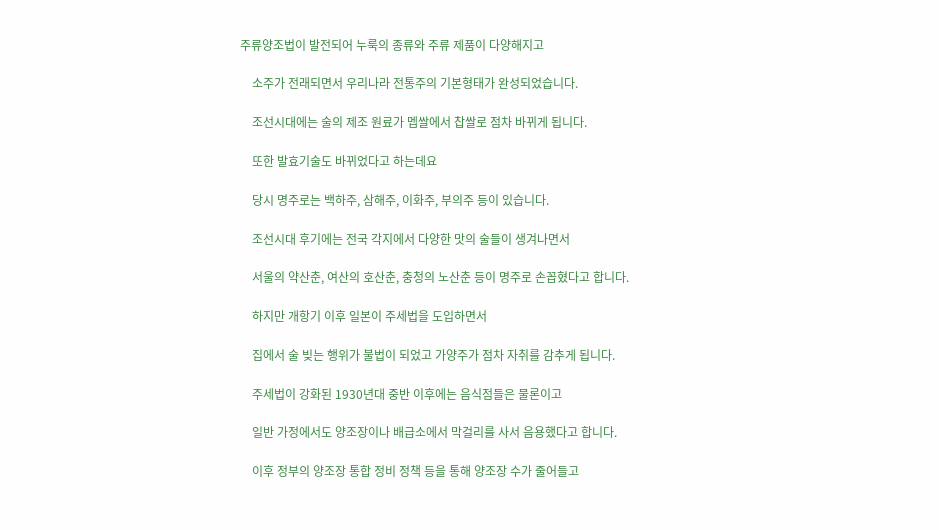주류양조법이 발전되어 누룩의 종류와 주류 제품이 다양해지고

    소주가 전래되면서 우리나라 전통주의 기본형태가 완성되었습니다.

    조선시대에는 술의 제조 원료가 멥쌀에서 찹쌀로 점차 바뀌게 됩니다.

    또한 발효기술도 바뀌었다고 하는데요

    당시 명주로는 백하주, 삼해주, 이화주, 부의주 등이 있습니다.

    조선시대 후기에는 전국 각지에서 다양한 맛의 술들이 생겨나면서

    서울의 약산춘, 여산의 호산춘, 충청의 노산춘 등이 명주로 손꼽혔다고 합니다.

    하지만 개항기 이후 일본이 주세법을 도입하면서

    집에서 술 빚는 행위가 불법이 되었고 가양주가 점차 자취를 감추게 됩니다.

    주세법이 강화된 1930년대 중반 이후에는 음식점들은 물론이고

    일반 가정에서도 양조장이나 배급소에서 막걸리를 사서 음용했다고 합니다.

    이후 정부의 양조장 통합 정비 정책 등을 통해 양조장 수가 줄어들고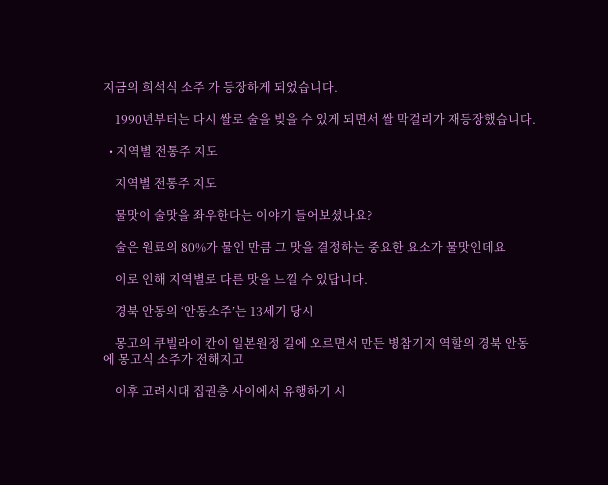지금의 희석식 소주 가 등장하게 되었습니다.

    1990년부터는 다시 쌀로 술을 빚을 수 있게 되면서 쌀 막걸리가 재등장했습니다.

  • 지역별 전통주 지도

    지역별 전통주 지도

    물맛이 술맛을 좌우한다는 이야기 들어보셨나요?

    술은 원료의 80%가 물인 만큼 그 맛을 결정하는 중요한 요소가 물맛인데요

    이로 인해 지역별로 다른 맛을 느낄 수 있답니다.

    경북 안동의 ‘안동소주’는 13세기 당시

    몽고의 쿠빌라이 칸이 일본원정 길에 오르면서 만든 병참기지 역할의 경북 안동에 몽고식 소주가 전해지고

    이후 고려시대 집권층 사이에서 유행하기 시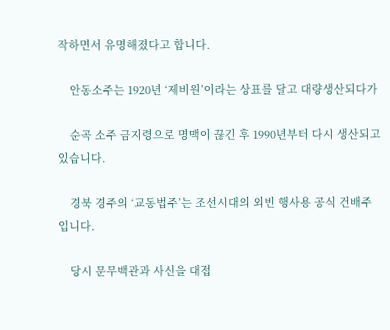작하면서 유명해졌다고 합니다.

    안동소주는 1920년 ‘제비원’이라는 상표를 달고 대량생산되다가

    순곡 소주 금지령으로 명맥이 끊긴 후 1990년부터 다시 생산되고 있습니다.

    경북 경주의 ‘교동법주’는 조선시대의 외빈 행사용 공식 건배주입니다.

    당시 문무백관과 사신을 대접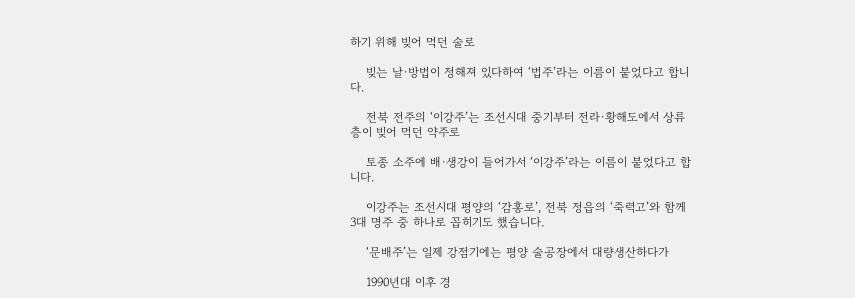하기 위해 빚어 먹던 술로

    빚는 날·방법이 정해져 있다하여 ‘법주’라는 이름이 붙었다고 합니다.

    전북 전주의 ‘이강주’는 조선시대 중기부터 전라·황해도에서 상류층이 빚어 먹던 약주로

    토종 소주에 배·생강이 들어가서 ‘이강주’라는 이름이 붙었다고 합니다.

    이강주는 조선시대 평양의 ‘감홍로’, 전북 정읍의 ‘죽력고’와 함께 3대 명주 중 하나로 꼽히기도 했습니다.

    ‘문배주’는 일제 강점기에는 평양 술공장에서 대량생산하다가

    1990년대 이후 경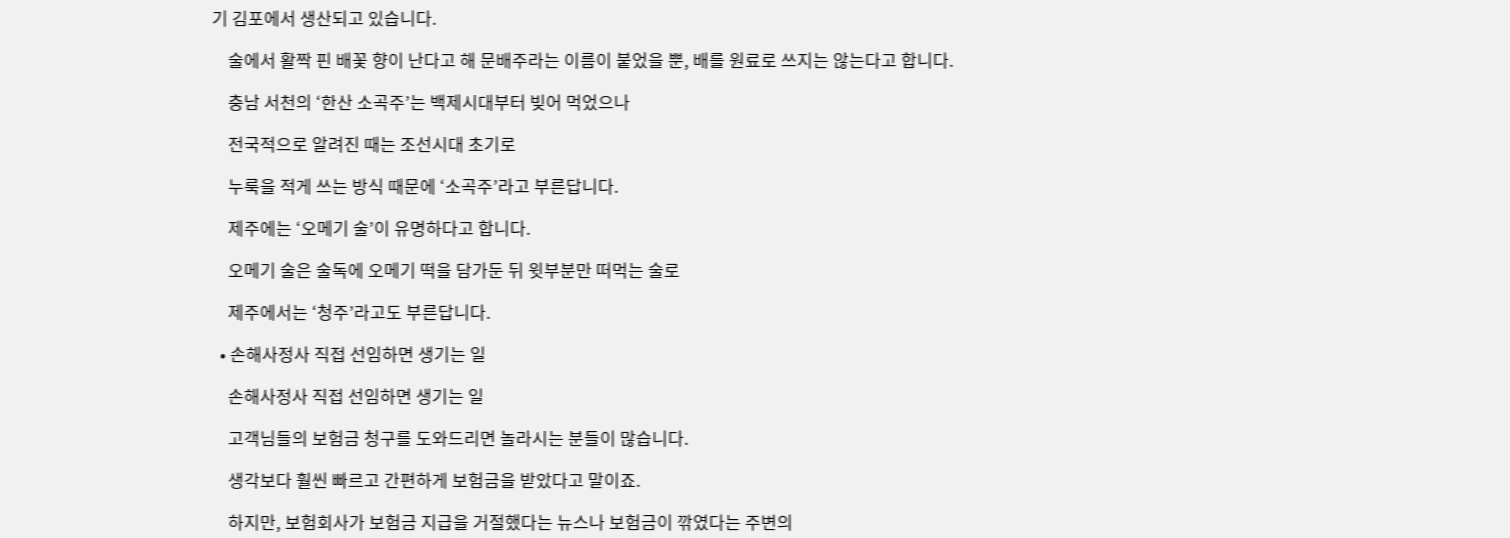기 김포에서 생산되고 있습니다.

    술에서 활짝 핀 배꽃 향이 난다고 해 문배주라는 이름이 붙었을 뿐, 배를 원료로 쓰지는 않는다고 합니다.

    충남 서천의 ‘한산 소곡주’는 백제시대부터 빚어 먹었으나

    전국적으로 알려진 때는 조선시대 초기로

    누룩을 적게 쓰는 방식 때문에 ‘소곡주’라고 부른답니다.

    제주에는 ‘오메기 술’이 유명하다고 합니다.

    오메기 술은 술독에 오메기 떡을 담가둔 뒤 윗부분만 떠먹는 술로

    제주에서는 ‘청주’라고도 부른답니다.

  • 손해사정사 직접 선임하면 생기는 일

    손해사정사 직접 선임하면 생기는 일

    고객님들의 보험금 청구를 도와드리면 놀라시는 분들이 많습니다.

    생각보다 훨씬 빠르고 간편하게 보험금을 받았다고 말이죠.

    하지만, 보험회사가 보험금 지급을 거절했다는 뉴스나 보험금이 깎였다는 주변의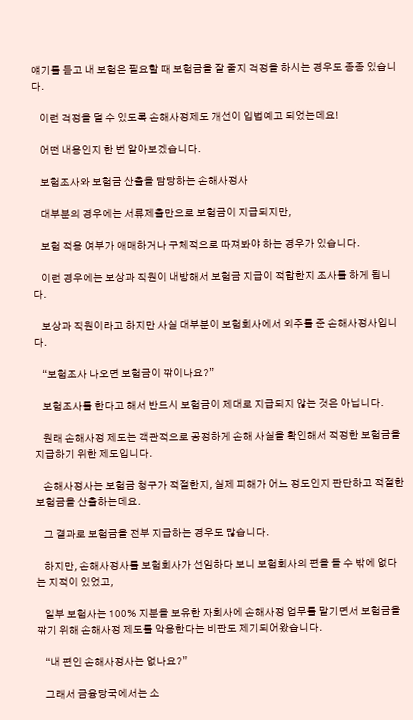얘기를 듣고 내 보험은 필요할 때 보험금을 잘 줄지 걱정을 하시는 경우도 종종 있습니다.

    이런 걱정을 덜 수 있도록 손해사정제도 개선이 입법예고 되었는데요!

    어떤 내용인지 한 번 알아보겠습니다.

    보험조사와 보험금 산출을 담당하는 손해사정사

    대부분의 경우에는 서류제출만으로 보험금이 지급되지만,

    보험 적용 여부가 애매하거나 구체적으로 따져봐야 하는 경우가 있습니다.

    이런 경우에는 보상과 직원이 내방해서 보험금 지급이 적합한지 조사를 하게 됩니다.

    보상과 직원이라고 하지만 사실 대부분이 보험회사에서 외주를 준 손해사정사입니다.

    “보험조사 나오면 보험금이 깎이나요?”

    보험조사를 한다고 해서 반드시 보험금이 제대로 지급되지 않는 것은 아닙니다.

    원래 손해사정 제도는 객관적으로 공정하게 손해 사실을 확인해서 적정한 보험금을 지급하기 위한 제도입니다.

    손해사정사는 보험금 청구가 적절한지, 실제 피해가 어느 정도인지 판단하고 적절한 보험금을 산출하는데요.

    그 결과로 보험금을 전부 지급하는 경우도 많습니다.

    하지만, 손해사정사를 보험회사가 선임하다 보니 보험회사의 편을 들 수 밖에 없다는 지적이 있었고,

    일부 보험사는 100% 지분을 보유한 자회사에 손해사정 업무를 맡기면서 보험금을 깎기 위해 손해사정 제도를 악용한다는 비판도 제기되어왔습니다.

    “내 편인 손해사정사는 없나요?”

    그래서 금융당국에서는 소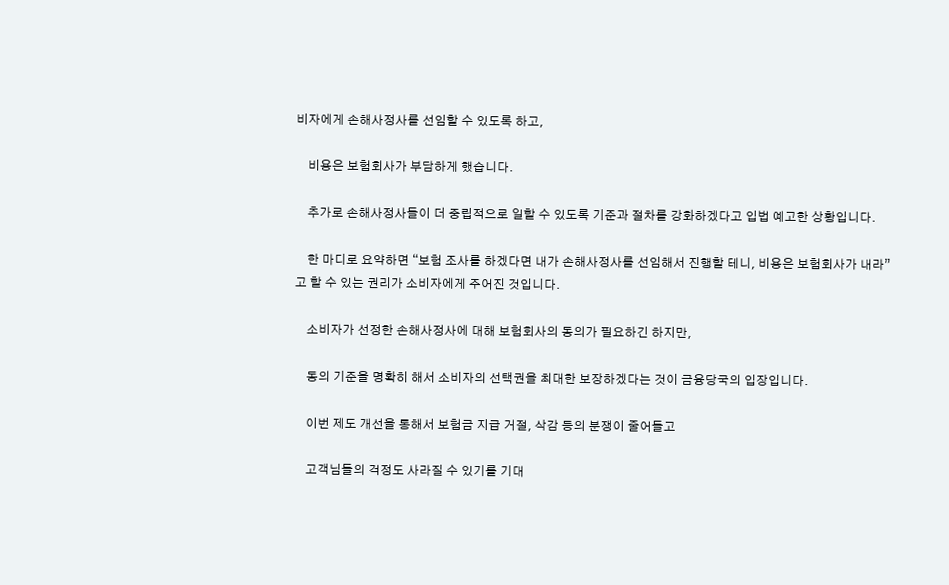비자에게 손해사정사를 선임할 수 있도록 하고,

    비용은 보험회사가 부담하게 했습니다.

    추가로 손해사정사들이 더 중립적으로 일할 수 있도록 기준과 절차를 강화하겠다고 입법 예고한 상황입니다.

    한 마디로 요약하면 “보험 조사를 하겠다면 내가 손해사정사를 선임해서 진행할 테니, 비용은 보험회사가 내라”고 할 수 있는 권리가 소비자에게 주어진 것입니다.

    소비자가 선정한 손해사정사에 대해 보험회사의 동의가 필요하긴 하지만,

    동의 기준을 명확히 해서 소비자의 선택권을 최대한 보장하겠다는 것이 금융당국의 입장입니다.

    이번 제도 개선을 통해서 보험금 지급 거절, 삭감 등의 분쟁이 줄어들고

    고객님들의 걱정도 사라질 수 있기를 기대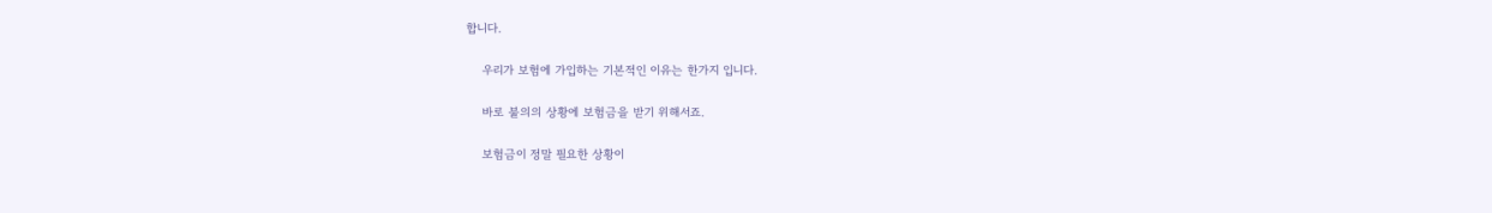합니다.

    우리가 보험에 가입하는 기본적인 이유는 한가지 입니다.

    바로 불의의 상황에 보험금을 받기 위해서죠.

    보험금이 정말 필요한 상황이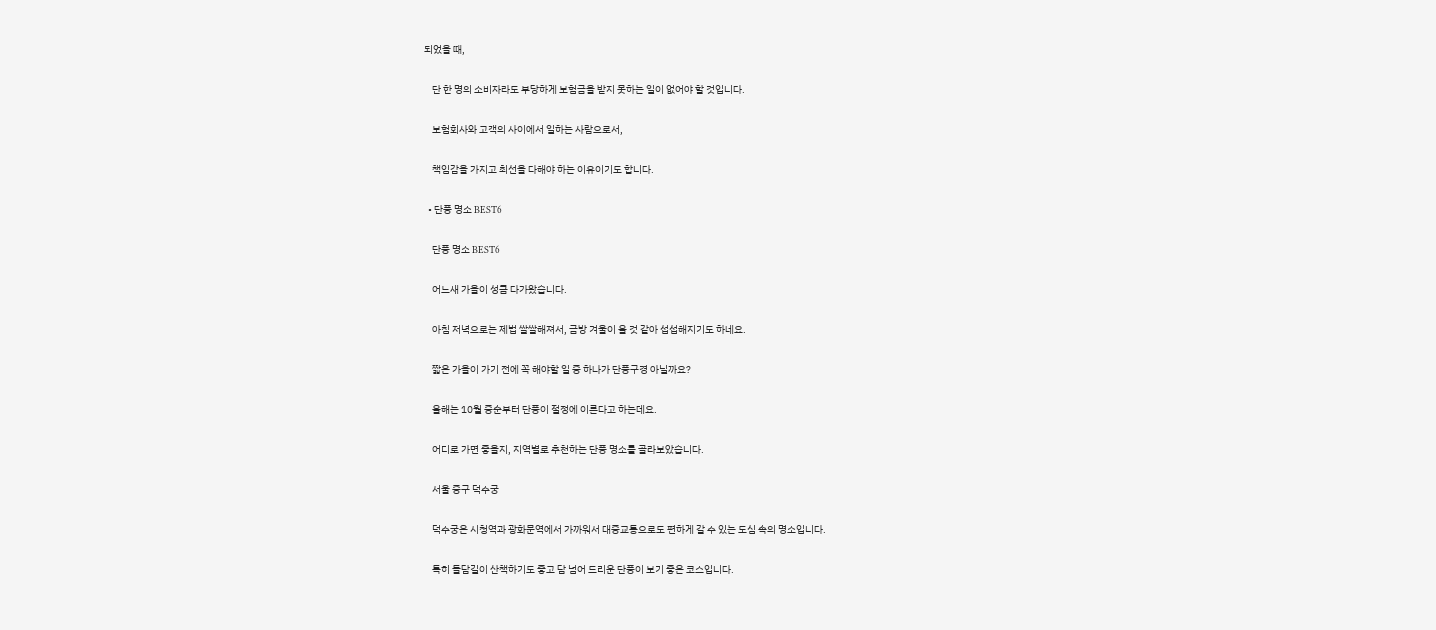되었을 때,

    단 한 명의 소비자라도 부당하게 보험금을 받지 못하는 일이 없어야 할 것입니다.

    보험회사와 고객의 사이에서 일하는 사람으로서,

    책임감을 가지고 최선을 다해야 하는 이유이기도 합니다.

  • 단풍 명소 BEST6

    단풍 명소 BEST6

    어느새 가을이 성큼 다가왔습니다.

    아침 저녁으로는 제법 쌀쌀해져서, 금방 겨울이 올 것 같아 섭섭해지기도 하네요.

    짧은 가을이 가기 전에 꼭 해야할 일 중 하나가 단풍구경 아닐까요?

    올해는 10월 중순부터 단풍이 절정에 이른다고 하는데요.

    어디로 가면 좋을지, 지역별로 추천하는 단풍 명소를 골라보았습니다.

    서울 중구 덕수궁

    덕수궁은 시청역과 광화문역에서 가까워서 대중교통으로도 편하게 갈 수 있는 도심 속의 명소입니다.

    특히 돌담길이 산책하기도 좋고 담 넘어 드리운 단풍이 보기 좋은 코스입니다.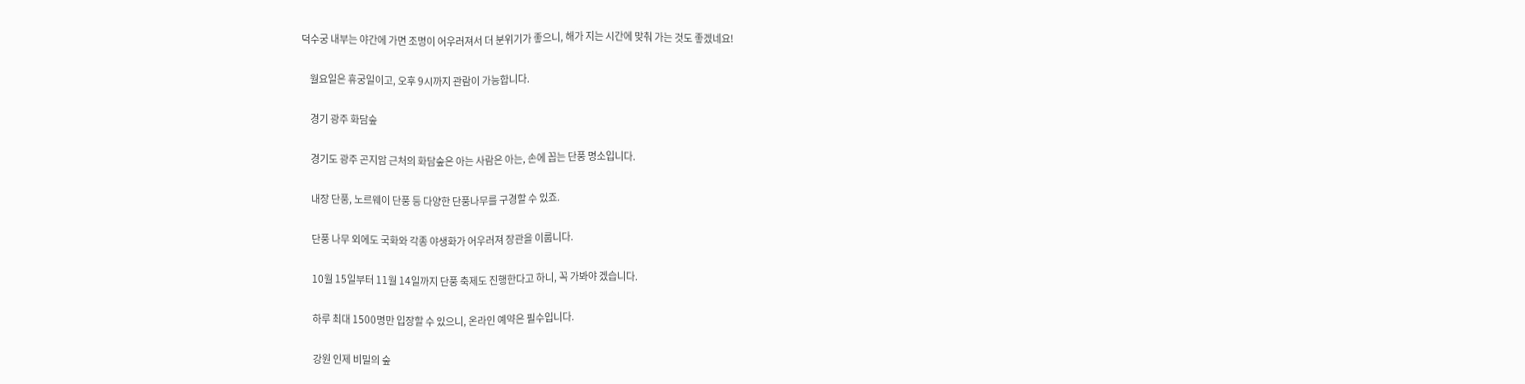덕수궁 내부는 야간에 가면 조명이 어우러져서 더 분위기가 좋으니, 해가 지는 시간에 맞춰 가는 것도 좋겠네요!

    월요일은 휴궁일이고, 오후 9시까지 관람이 가능합니다.

    경기 광주 화담숲

    경기도 광주 곤지암 근처의 화담숲은 아는 사람은 아는, 손에 꼽는 단풍 명소입니다.

    내장 단풍, 노르웨이 단풍 등 다양한 단풍나무를 구경할 수 있죠.

    단풍 나무 외에도 국화와 각종 야생화가 어우러져 장관을 이룹니다.

    10월 15일부터 11월 14일까지 단풍 축제도 진행한다고 하니, 꼭 가봐야 겠습니다.

    하루 최대 1500명만 입장할 수 있으니, 온라인 예약은 필수입니다.

    강원 인제 비밀의 숲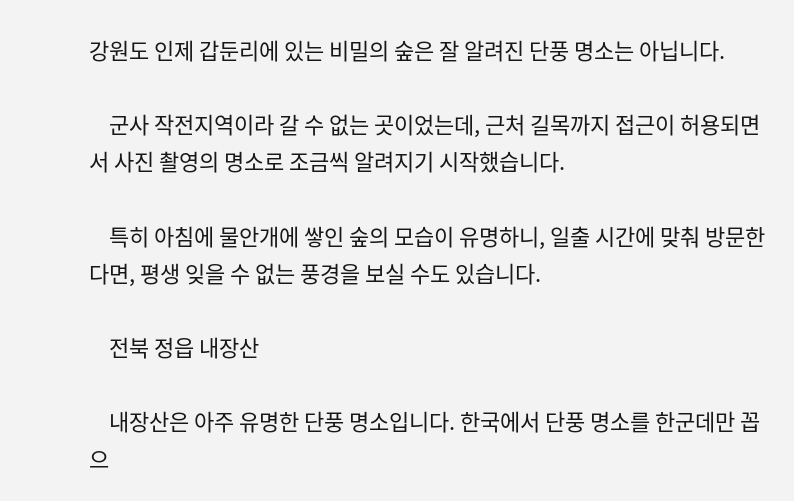강원도 인제 갑둔리에 있는 비밀의 숲은 잘 알려진 단풍 명소는 아닙니다.

    군사 작전지역이라 갈 수 없는 곳이었는데, 근처 길목까지 접근이 허용되면서 사진 촬영의 명소로 조금씩 알려지기 시작했습니다.

    특히 아침에 물안개에 쌓인 숲의 모습이 유명하니, 일출 시간에 맞춰 방문한다면, 평생 잊을 수 없는 풍경을 보실 수도 있습니다.

    전북 정읍 내장산

    내장산은 아주 유명한 단풍 명소입니다. 한국에서 단풍 명소를 한군데만 꼽으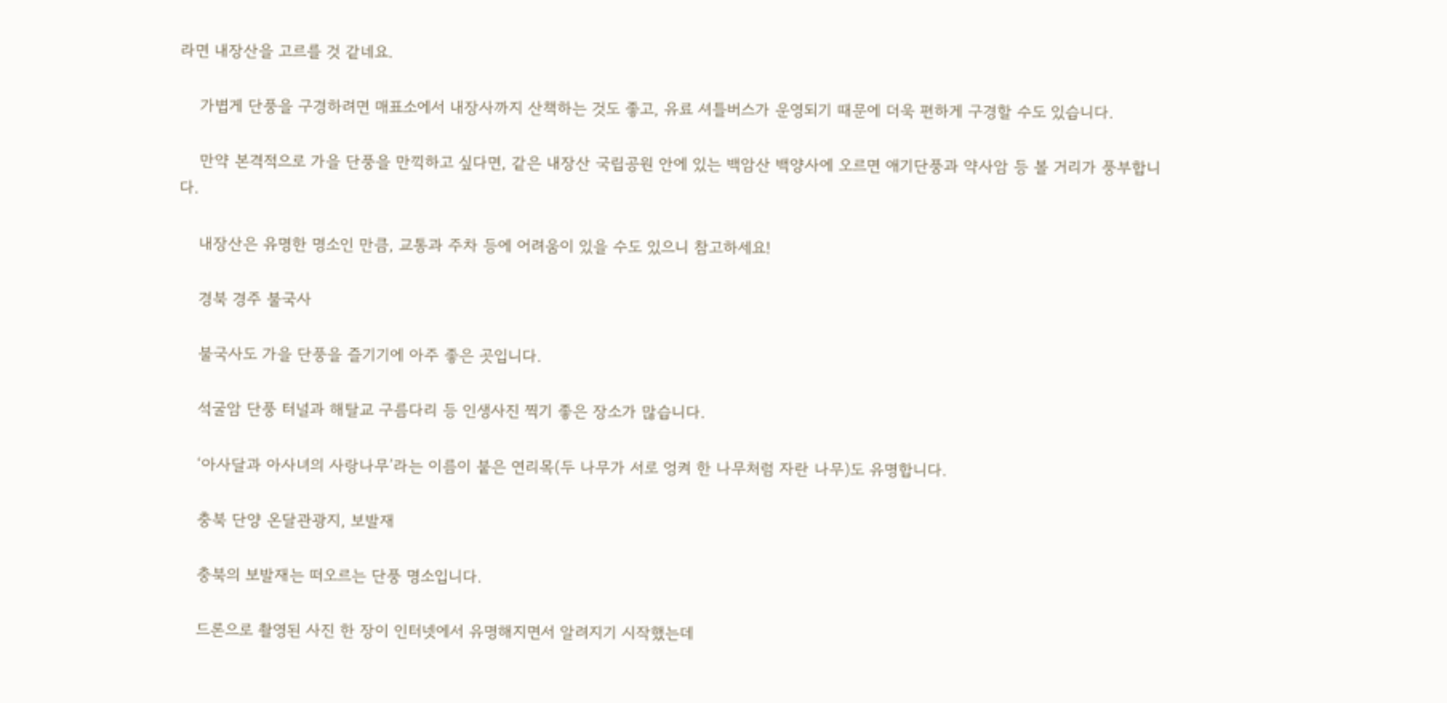라면 내장산을 고르를 것 같네요.

    가볍게 단풍을 구경하려면 매표소에서 내장사까지 산책하는 것도 좋고, 유료 셔틀버스가 운영되기 때문에 더욱 편하게 구경할 수도 있습니다.

    만약 본격적으로 가을 단풍을 만끽하고 싶다면, 같은 내장산 국립공원 안에 있는 백암산 백양사에 오르면 애기단풍과 약사암 등 볼 거리가 풍부합니다.

    내장산은 유명한 명소인 만큼, 교통과 주차 등에 어려움이 있을 수도 있으니 참고하세요!

    경북 경주 불국사

    불국사도 가을 단풍을 즐기기에 아주 좋은 곳입니다.

    석굴암 단풍 터널과 해탈교 구름다리 등 인생사진 찍기 좋은 장소가 많습니다.

    ‘아사달과 아사녀의 사랑나무’라는 이름이 붙은 연리목(두 나무가 서로 엉켜 한 나무처럼 자란 나무)도 유명합니다.

    충북 단양 온달관광지, 보발재

    충북의 보발재는 떠오르는 단풍 명소입니다.

    드론으로 촬영된 사진 한 장이 인터넷에서 유명해지면서 알려지기 시작했는데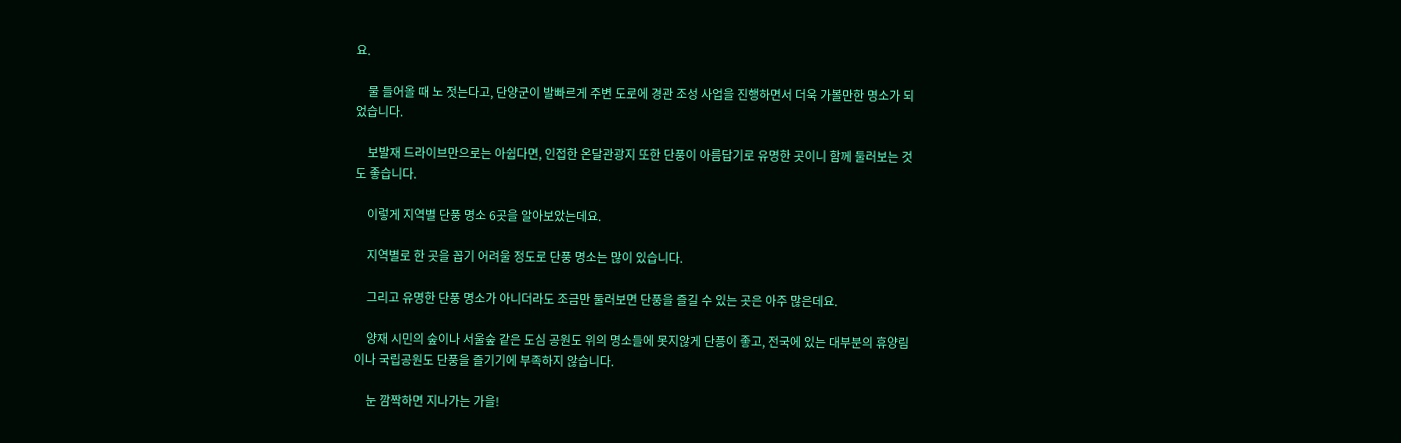요.

    물 들어올 때 노 젓는다고, 단양군이 발빠르게 주변 도로에 경관 조성 사업을 진행하면서 더욱 가볼만한 명소가 되었습니다.

    보발재 드라이브만으로는 아쉽다면, 인접한 온달관광지 또한 단풍이 아름답기로 유명한 곳이니 함께 둘러보는 것도 좋습니다.

    이렇게 지역별 단풍 명소 6곳을 알아보았는데요.

    지역별로 한 곳을 꼽기 어려울 정도로 단풍 명소는 많이 있습니다.

    그리고 유명한 단풍 명소가 아니더라도 조금만 둘러보면 단풍을 즐길 수 있는 곳은 아주 많은데요.

    양재 시민의 숲이나 서울숲 같은 도심 공원도 위의 명소들에 못지않게 단픙이 좋고, 전국에 있는 대부분의 휴양림이나 국립공원도 단풍을 즐기기에 부족하지 않습니다.

    눈 깜짝하면 지나가는 가을!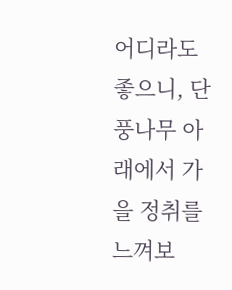어디라도 좋으니, 단풍나무 아래에서 가을 정취를 느껴보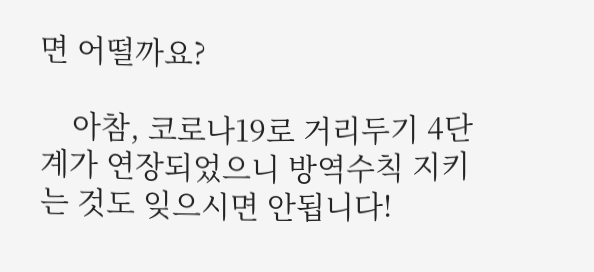면 어떨까요?

    아참, 코로나19로 거리두기 4단계가 연장되었으니 방역수칙 지키는 것도 잊으시면 안됩니다!